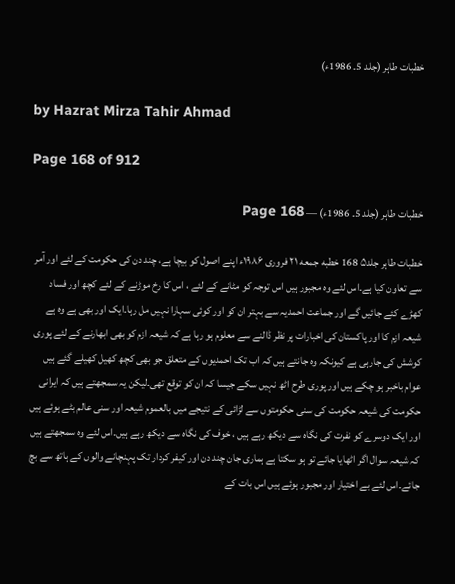خطبات طاہر (جلد 5۔ 1986ء)

by Hazrat Mirza Tahir Ahmad

Page 168 of 912

خطبات طاہر (جلد 5۔ 1986ء) — Page 168

خطبات طاہر جلد۵ 168 خطبه جمعه ۲۱ فروری ۱۹۸۶ء اپنے اصول کو بیچا ہے، چند دن کی حکومت کے لئے اور آمر سے تعاون کیا ہے۔اس لئے وہ مجبور ہیں اس توجہ کو مٹانے کے لئے ، اس کا رخ موڑنے کے لئے کچھ اور فساد کھڑے کئے جائیں گے اور جماعت احمدیہ سے بہتر ان کو اور کوئی سہارا نہیں مل رہا۔ایک اور بھی ہے وہ ہے شیعہ ازم کا اور پاکستان کی اخبارات پر نظر ڈالنے سے معلوم ہو رہا ہے کہ شیعہ ازم کو بھی ابھارنے کے لئے پوری کوشش کی جارہی ہے کیونکہ وہ جانتے ہیں کہ اب تک احمدیوں کے متعلق جو بھی کچھ کھیل کھیلے گئے ہیں عوام باخبر ہو چکے ہیں اور پوری طرح اٹھ نہیں سکے جیسا کہ ان کو توقع تھی۔لیکن یہ سمجھتے ہیں کہ ایرانی حکومت کی شیعہ حکومت کی سنی حکومتوں سے لڑائی کے نتیجے میں بالعموم شیعہ اور سنی عالم بٹے ہوئے ہیں اور ایک دوسرے کو نفرت کی نگاہ سے دیکھ رہے ہیں ، خوف کی نگاہ سے دیکھ رہے ہیں۔اس لئے وہ سمجھتے ہیں کہ شیعہ سوال اگر اٹھایا جائے تو ہو سکتا ہے ہماری جان چند دن اور کیفر کردار تک پہنچانے والوں کے ہاتھ سے بچ جائے۔اس لئے بے اختیار اور مجبور ہوئے ہیں اس بات کے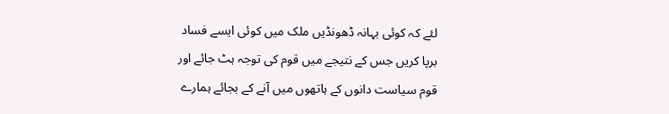لئے کہ کوئی بہانہ ڈھونڈیں ملک میں کوئی ایسے فساد برپا کریں جس کے نتیجے میں قوم کی توجہ ہٹ جائے اور قوم سیاست دانوں کے ہاتھوں میں آنے کے بجائے ہمارے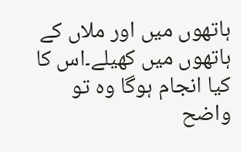ہاتھوں میں اور ملاں کے ہاتھوں میں کھیلے۔اس کا کیا انجام ہوگا وہ تو واضح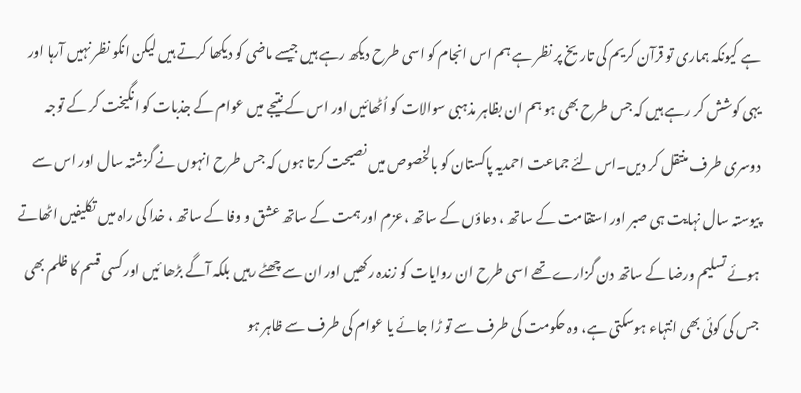ہے کیونکہ ہماری تو قرآن کریم کی تاریخ پر نظر ہے ہم اس انجام کو اسی طرح دیکھ رہے ہیں جیسے ماضی کو دیکھا کرتے ہیں لیکن انکو نظر نہیں آرہا اور یہی کوشش کر رہے ہیں کہ جس طرح بھی ہو ہم ان بظاہر مذہبی سوالات کو اُٹھائیں اور اس کے نتیجے میں عوام کے جذبات کو انگیخت کر کے توجہ دوسری طرف منتقل کر دیں۔اس لئے جماعت احمدیہ پاکستان کو بالخصوص میں نصیحت کرتا ہوں کہ جس طرح انہوں نے گزشتہ سال اور اس سے پیوستہ سال نہایت ہی صبر اور استقامت کے ساتھ ، دعاؤں کے ساتھ ،عزم اور ہمت کے ساتھ عشق و وفا کے ساتھ ، خدا کی راہ میں تکلیفیں اٹھاتے ہوئے تسلیم ورضا کے ساتھ دن گزارے تھے اسی طرح ان روایات کو زندہ رکھیں اور ان سے چھٹے رہیں بلکہ آگے بڑھا ئیں اور کسی قسم کا ظلم بھی جس کی کوئی بھی انتہاء ہوسکتی ہے، وہ حکومت کی طرف سے تو ڑا جائے یا عوام کی طرف سے ظاہر ہو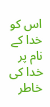اس کو خدا کے نام پر خدا کی خاطر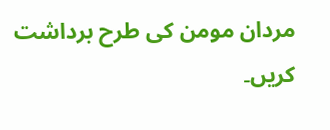مردان مومن کی طرح برداشت کریں۔